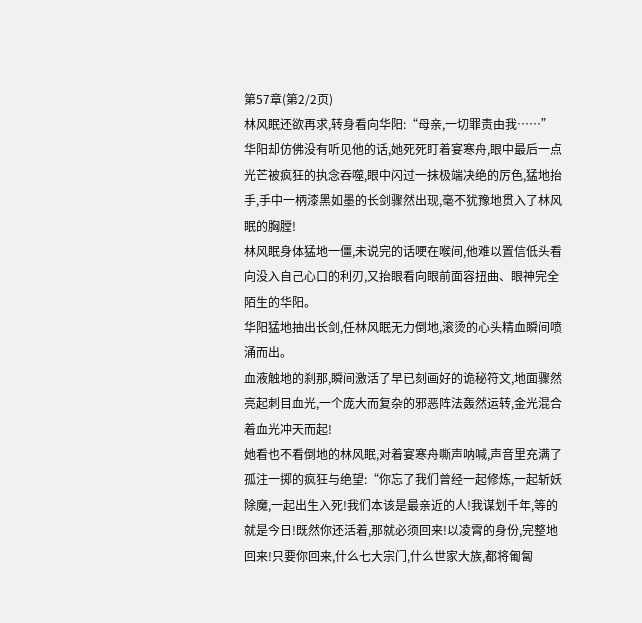第57章(第2/2页)
林风眠还欲再求,转身看向华阳:“母亲,一切罪责由我……”
华阳却仿佛没有听见他的话,她死死盯着宴寒舟,眼中最后一点光芒被疯狂的执念吞噬,眼中闪过一抹极端决绝的厉色,猛地抬手,手中一柄漆黑如墨的长剑骤然出现,毫不犹豫地贯入了林风眠的胸膛!
林风眠身体猛地一僵,未说完的话哽在喉间,他难以置信低头看向没入自己心口的利刃,又抬眼看向眼前面容扭曲、眼神完全陌生的华阳。
华阳猛地抽出长剑,任林风眠无力倒地,滚烫的心头精血瞬间喷涌而出。
血液触地的刹那,瞬间激活了早已刻画好的诡秘符文,地面骤然亮起刺目血光,一个庞大而复杂的邪恶阵法轰然运转,金光混合着血光冲天而起!
她看也不看倒地的林风眠,对着宴寒舟嘶声呐喊,声音里充满了孤注一掷的疯狂与绝望:“你忘了我们曾经一起修炼,一起斩妖除魔,一起出生入死!我们本该是最亲近的人!我谋划千年,等的就是今日!既然你还活着,那就必须回来!以凌霄的身份,完整地回来!只要你回来,什么七大宗门,什么世家大族,都将匍匐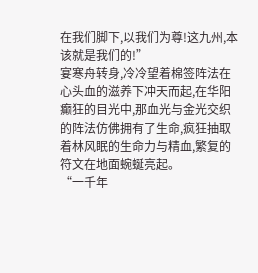在我们脚下,以我们为尊!这九州,本该就是我们的!”
宴寒舟转身,冷冷望着棉签阵法在心头血的滋养下冲天而起,在华阳癫狂的目光中,那血光与金光交织的阵法仿佛拥有了生命,疯狂抽取着林风眠的生命力与精血,繁复的符文在地面蜿蜒亮起。
“一千年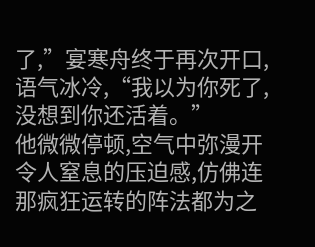了,”宴寒舟终于再次开口,语气冰冷,“我以为你死了,没想到你还活着。”
他微微停顿,空气中弥漫开令人窒息的压迫感,仿佛连那疯狂运转的阵法都为之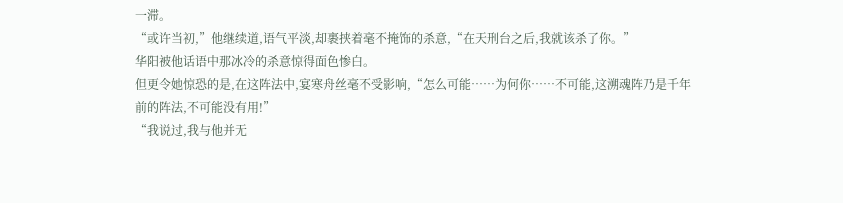一滞。
“或许当初,”他继续道,语气平淡,却裹挟着毫不掩饰的杀意,“在天刑台之后,我就该杀了你。”
华阳被他话语中那冰冷的杀意惊得面色惨白。
但更令她惊恐的是,在这阵法中,宴寒舟丝毫不受影响,“怎么可能……为何你……不可能,这溯魂阵乃是千年前的阵法,不可能没有用!”
“我说过,我与他并无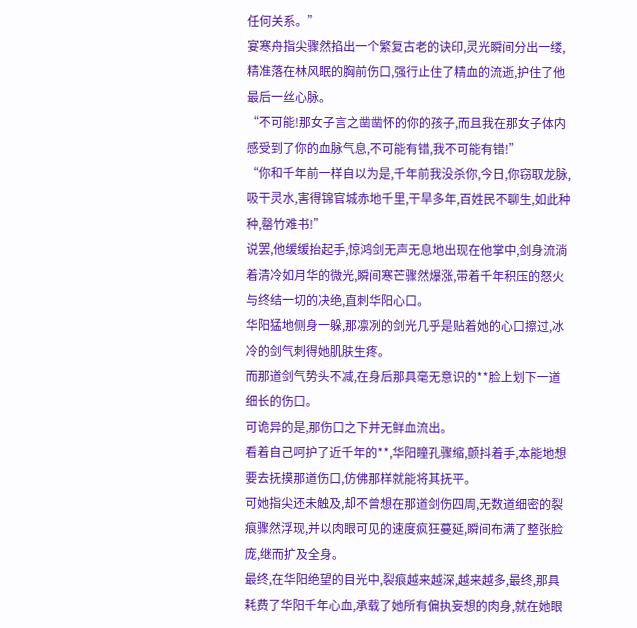任何关系。”
宴寒舟指尖骤然掐出一个繁复古老的诀印,灵光瞬间分出一缕,精准落在林风眠的胸前伤口,强行止住了精血的流逝,护住了他最后一丝心脉。
“不可能!那女子言之凿凿怀的你的孩子,而且我在那女子体内感受到了你的血脉气息,不可能有错,我不可能有错!”
“你和千年前一样自以为是,千年前我没杀你,今日,你窃取龙脉,吸干灵水,害得锦官城赤地千里,干旱多年,百姓民不聊生,如此种种,罄竹难书!”
说罢,他缓缓抬起手,惊鸿剑无声无息地出现在他掌中,剑身流淌着清冷如月华的微光,瞬间寒芒骤然爆涨,带着千年积压的怒火与终结一切的决绝,直刺华阳心口。
华阳猛地侧身一躲,那凛冽的剑光几乎是贴着她的心口擦过,冰冷的剑气刺得她肌肤生疼。
而那道剑气势头不减,在身后那具毫无意识的**脸上划下一道细长的伤口。
可诡异的是,那伤口之下并无鲜血流出。
看着自己呵护了近千年的**,华阳瞳孔骤缩,颤抖着手,本能地想要去抚摸那道伤口,仿佛那样就能将其抚平。
可她指尖还未触及,却不曾想在那道剑伤四周,无数道细密的裂痕骤然浮现,并以肉眼可见的速度疯狂蔓延,瞬间布满了整张脸庞,继而扩及全身。
最终,在华阳绝望的目光中,裂痕越来越深,越来越多,最终,那具耗费了华阳千年心血,承载了她所有偏执妄想的肉身,就在她眼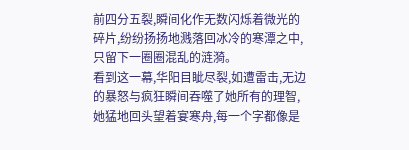前四分五裂,瞬间化作无数闪烁着微光的碎片,纷纷扬扬地溅落回冰冷的寒潭之中,只留下一圈圈混乱的涟漪。
看到这一幕,华阳目眦尽裂,如遭雷击,无边的暴怒与疯狂瞬间吞噬了她所有的理智,她猛地回头望着宴寒舟,每一个字都像是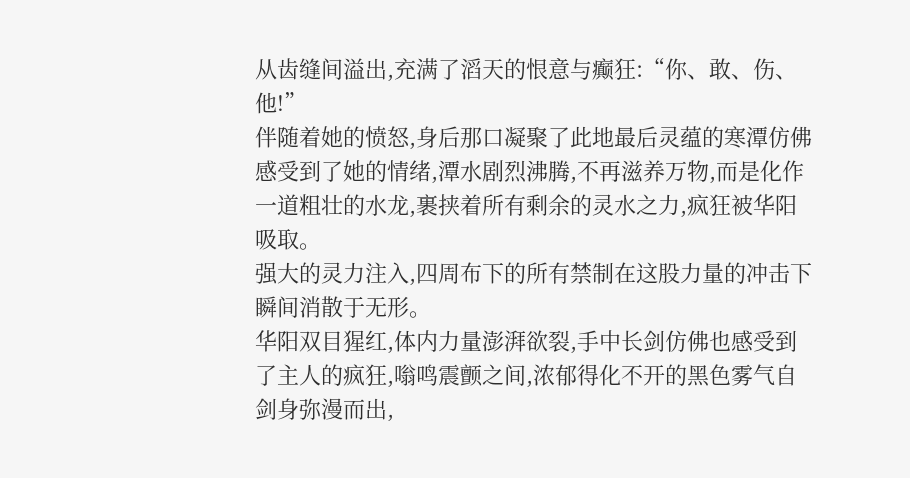从齿缝间溢出,充满了滔天的恨意与癫狂:“你、敢、伤、他!”
伴随着她的愤怒,身后那口凝聚了此地最后灵蕴的寒潭仿佛感受到了她的情绪,潭水剧烈沸腾,不再滋养万物,而是化作一道粗壮的水龙,裹挟着所有剩余的灵水之力,疯狂被华阳吸取。
强大的灵力注入,四周布下的所有禁制在这股力量的冲击下瞬间消散于无形。
华阳双目猩红,体内力量澎湃欲裂,手中长剑仿佛也感受到了主人的疯狂,嗡鸣震颤之间,浓郁得化不开的黑色雾气自剑身弥漫而出,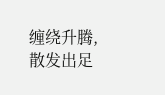缠绕升腾,散发出足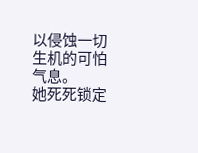以侵蚀一切生机的可怕气息。
她死死锁定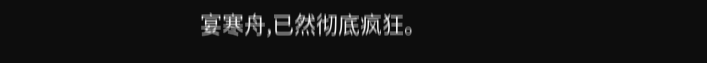宴寒舟,已然彻底疯狂。